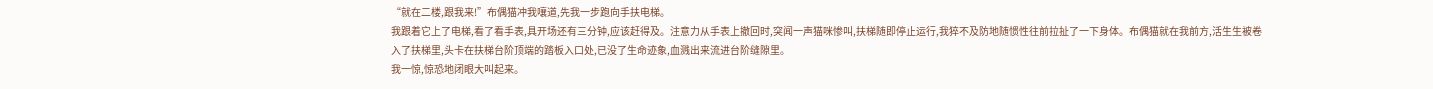“就在二楼,跟我来!”布偶猫冲我嚷道,先我一步跑向手扶电梯。
我跟着它上了电梯,看了看手表,具开场还有三分钟,应该赶得及。注意力从手表上撤回时,突闻一声猫咪惨叫,扶梯随即停止运行,我猝不及防地随惯性往前拉扯了一下身体。布偶猫就在我前方,活生生被卷入了扶梯里,头卡在扶梯台阶顶端的踏板入口处,已没了生命迹象,血溅出来流进台阶缝隙里。
我一惊,惊恐地闭眼大叫起来。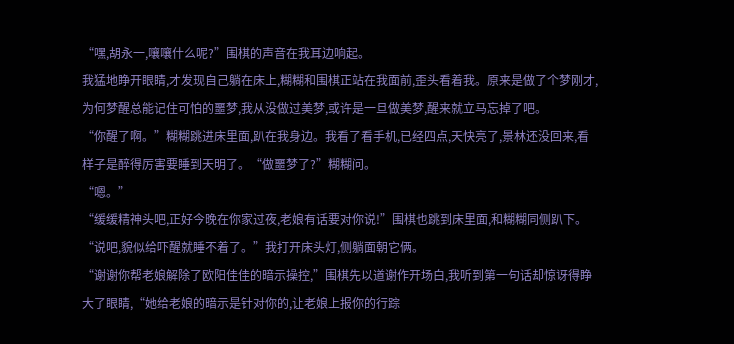“嘿,胡永一,嚷嚷什么呢?”围棋的声音在我耳边响起。
我猛地睁开眼睛,才发现自己躺在床上,糊糊和围棋正站在我面前,歪头看着我。原来是做了个梦刚才,为何梦醒总能记住可怕的噩梦,我从没做过美梦,或许是一旦做美梦,醒来就立马忘掉了吧。
“你醒了啊。”糊糊跳进床里面,趴在我身边。我看了看手机,已经四点,天快亮了,景林还没回来,看样子是醉得厉害要睡到天明了。“做噩梦了?”糊糊问。
“嗯。”
“缓缓精神头吧,正好今晚在你家过夜,老娘有话要对你说!”围棋也跳到床里面,和糊糊同侧趴下。
“说吧,貌似给吓醒就睡不着了。”我打开床头灯,侧躺面朝它俩。
“谢谢你帮老娘解除了欧阳佳佳的暗示操控,”围棋先以道谢作开场白,我听到第一句话却惊讶得睁大了眼睛,“她给老娘的暗示是针对你的,让老娘上报你的行踪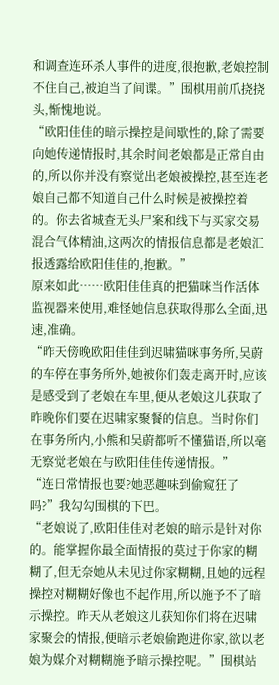和调查连环杀人事件的进度,很抱歉,老娘控制不住自己,被迫当了间谍。”围棋用前爪挠挠头,惭愧地说。
“欧阳佳佳的暗示操控是间歇性的,除了需要向她传递情报时,其余时间老娘都是正常自由的,所以你并没有察觉出老娘被操控,甚至连老娘自己都不知道自己什么时候是被操控着的。你去省城查无头尸案和线下与买家交易混合气体精油,这两次的情报信息都是老娘汇报透露给欧阳佳佳的,抱歉。”
原来如此……欧阳佳佳真的把猫咪当作活体监视器来使用,难怪她信息获取得那么全面,迅速,准确。
“昨天傍晚欧阳佳佳到迟啸猫咪事务所,吴蔚的车停在事务所外,她被你们轰走离开时,应该是感受到了老娘在车里,便从老娘这儿获取了昨晚你们要在迟啸家聚餐的信息。当时你们在事务所内,小熊和吴蔚都听不懂猫语,所以毫无察觉老娘在与欧阳佳佳传递情报。”
“连日常情报也要?她恶趣味到偷窥狂了吗?”我勾勾围棋的下巴。
“老娘说了,欧阳佳佳对老娘的暗示是针对你的。能掌握你最全面情报的莫过于你家的糊糊了,但无奈她从未见过你家糊糊,且她的远程操控对糊糊好像也不起作用,所以施予不了暗示操控。昨天从老娘这儿获知你们将在迟啸家聚会的情报,便暗示老娘偷跑进你家,欲以老娘为媒介对糊糊施予暗示操控呢。”围棋站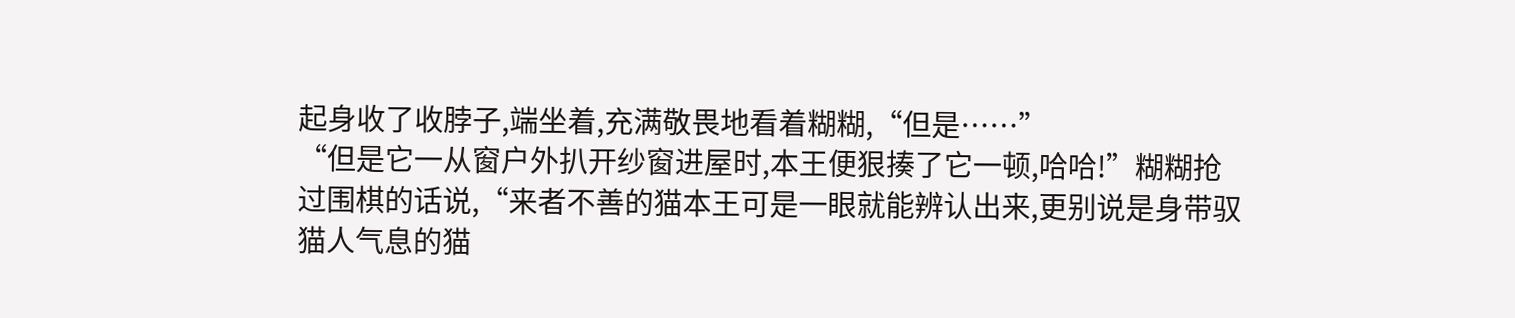起身收了收脖子,端坐着,充满敬畏地看着糊糊,“但是……”
“但是它一从窗户外扒开纱窗进屋时,本王便狠揍了它一顿,哈哈!”糊糊抢过围棋的话说,“来者不善的猫本王可是一眼就能辨认出来,更别说是身带驭猫人气息的猫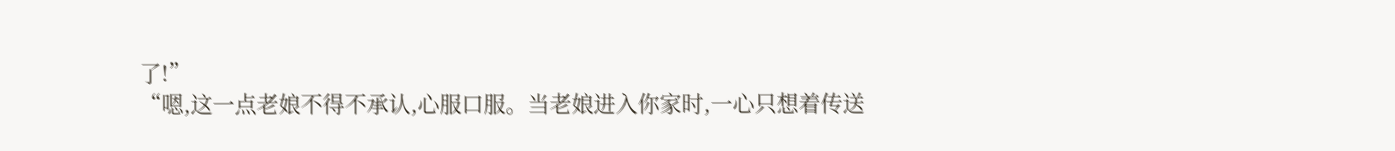了!”
“嗯,这一点老娘不得不承认,心服口服。当老娘进入你家时,一心只想着传送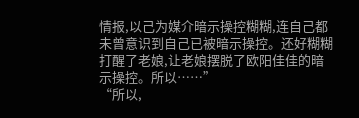情报,以己为媒介暗示操控糊糊,连自己都未曾意识到自己已被暗示操控。还好糊糊打醒了老娘,让老娘摆脱了欧阳佳佳的暗示操控。所以……”
“所以,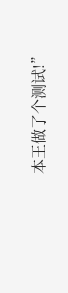本王做了个测试!”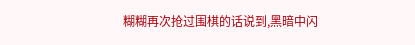糊糊再次抢过围棋的话说到,黑暗中闪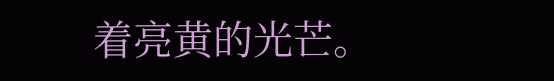着亮黄的光芒。